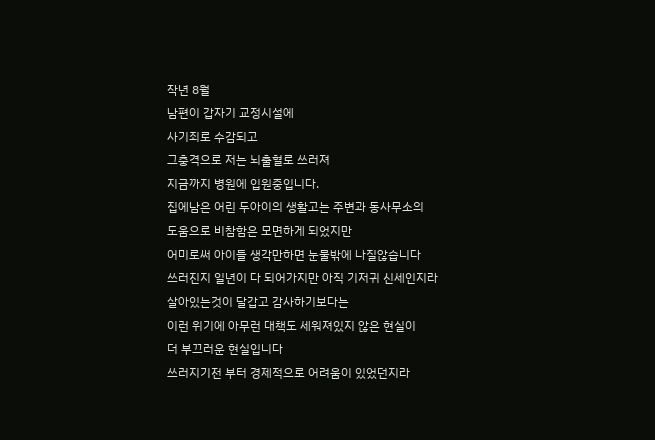작년 8월
남편이 갑자기 교정시설에
사기죄로 수감되고
그충격으로 저는 뇌출혈로 쓰러져
지금까지 병원에 입원중입니다.
집에남은 어린 두아이의 생활고는 주변과 동사무소의
도움으로 비참함은 모면하게 되었지만
어미로써 아이들 생각만하면 눈물밖에 나질않습니다
쓰러진지 일년이 다 되어가지만 아직 기저귀 신세인지라
살아있는것이 달갑고 감사하기보다는
이런 위기에 아무런 대책도 세워져있지 않은 현실이
더 부끄러운 현실입니다
쓰러지기전 부터 경제적으로 어려움이 있었던지라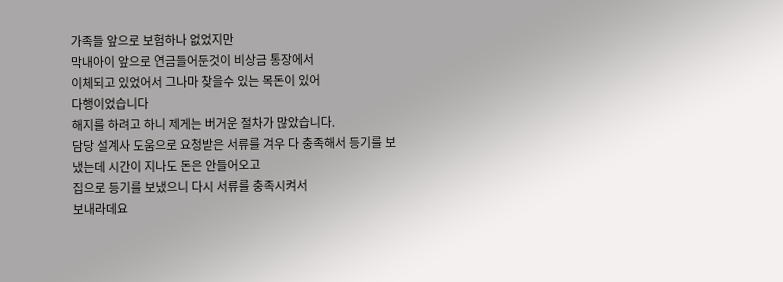가족들 앞으로 보험하나 없었지만
막내아이 앞으로 연금들어둔것이 비상금 통장에서
이체되고 있었어서 그나마 찾을수 있는 목돈이 있어
다행이었습니다
해지를 하려고 하니 제게는 버거운 절차가 많았습니다.
담당 설계사 도움으로 요청받은 서류를 겨우 다 충족해서 등기를 보냈는데 시간이 지나도 돈은 안들어오고
집으로 등기를 보냈으니 다시 서류를 충족시켜서
보내라데요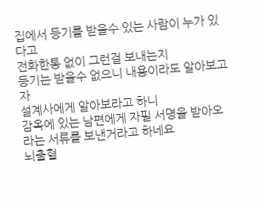집에서 등기를 받을수 있는 사람이 누가 있다고
전화한통 없이 그런걸 보내는지
등기는 받을수 없으니 내용이라도 알아보고자
설계사에게 알아보라고 하니
감옥에 있는 남편에게 자필 서명을 받아오라는 서류를 보낸거라고 하네요
뇌출혈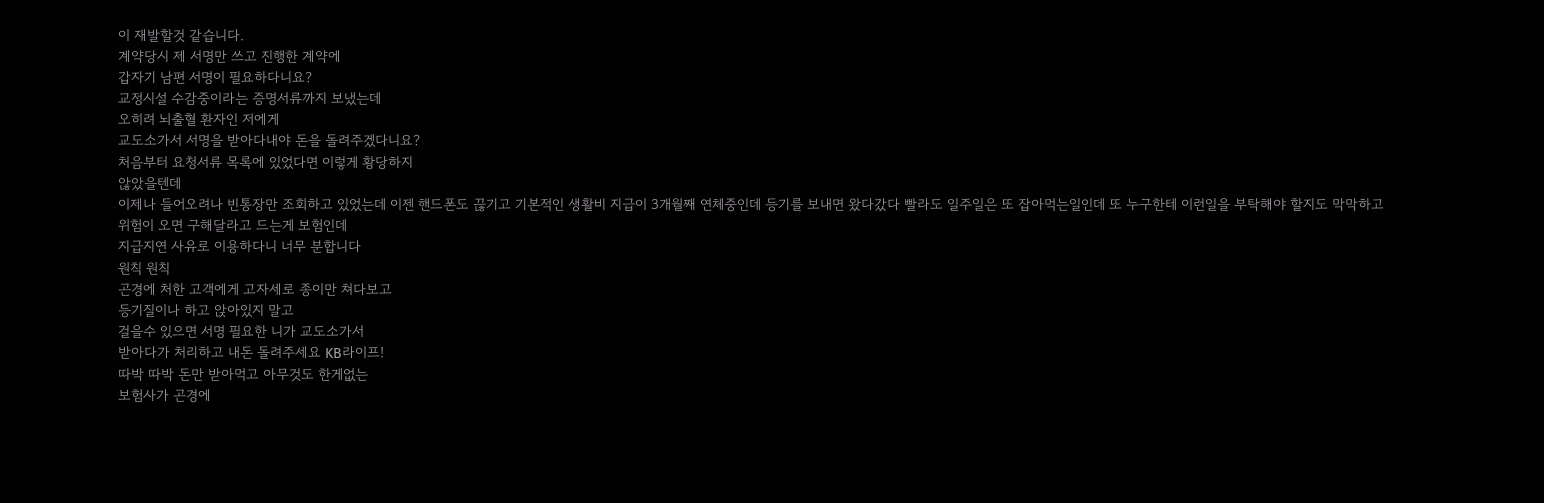이 재발할것 같습니다.
계약당시 제 서명만 쓰고 진행한 계약에
갑자기 남편 서명이 필요하다니요?
교정시설 수감중이라는 증명서류까지 보냈는데
오히려 뇌출혈 환자인 저에게
교도소가서 서명을 받아다내야 돈을 돌려주겠다니요?
처음부터 요청서류 목록에 있었다면 이렇게 황당하지
않았을텐데
이제나 들어오려나 빈통장만 조회하고 있었는데 이젠 핸드폰도 끊기고 기본적인 생활비 지급이 3개월째 연체중인데 등기를 보내면 왔다갔다 빨라도 일주일은 또 잡아먹는일인데 또 누구한테 이런일을 부탁해야 할지도 막막하고
위험이 오면 구해달라고 드는게 보험인데
지급지연 사유로 이용하다니 너무 분합니다
원칙 원칙
곤경에 처한 고객에게 고자세로 종이만 쳐다보고
등기질이나 하고 앉아있지 말고
걸을수 있으면 서명 필요한 니가 교도소가서
받아다가 처리하고 내돈 돌려주세요 KB라이프!
따박 따박 돈만 받아먹고 아무것도 한게없는
보험사가 곤경에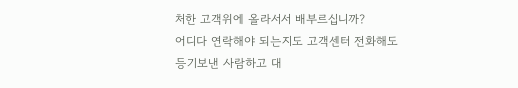처한 고객위에 올라서서 배부르십니까?
어디다 연락해야 되는지도 고객센터 전화해도
등기보낸 사람하고 대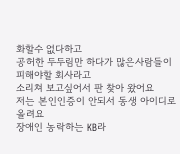화할수 없다하고
공허한 두두림만 하다가 많은사람들이 피해야할 회사라고
소리쳐 보고싶어서 판 찾아 왔어요
저는 본인인증이 안되서 동생 아이디로 올려요
장애인 농락하는 KB라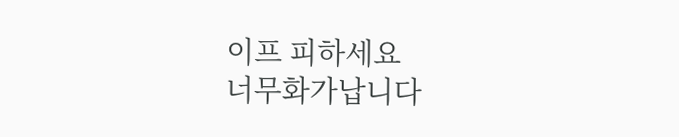이프 피하세요
너무화가납니다